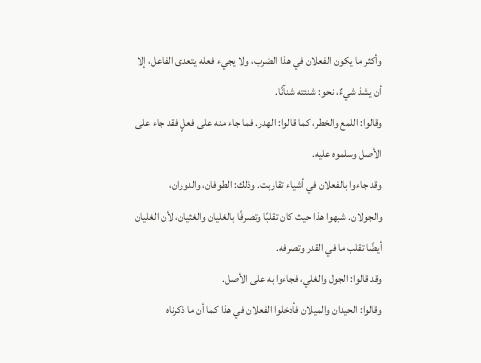وأكثر ما يكون الفعلان في هذا الضرب، ولا يجيء فعله يتعدى الفاعل، إلا أن يشذ شيءٌ، نحو: شنئته شنآنًا.
وقالوا: اللمع والخطر، كما قالوا: الهدر. فما جاء منه على فعلٍ فقد جاء على الأصل وسلموه عليه.
وقد جاءوا بالفعلان في أشياء تقاربت. وذلك: الطوفان، والدوران، والجولان. شبهوا هذا حيث كان تقلبًا وتصرفًا بالغليان والغثيان، لأن الغليان أيضًا تقلب ما في القدر وتصرفه.
وقد قالوا: الجول والغلي، فجاءوا به على الأصل.
وقالوا: الحيدان والميلان فأدخلوا الفعلان في هذا كما أن ما ذكرناه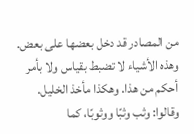من المصادر قد دخل بعضها على بعض.
وهذه الأشياء لا تضبط بقياس ولا بأمر أحكم من هذا. وهكذا مأخذ الخليل.
وقالوا: وثب وثبًا ووثوبًا، كما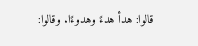قالوا: هدأ هدءً وهدوءًا. وقالوا: